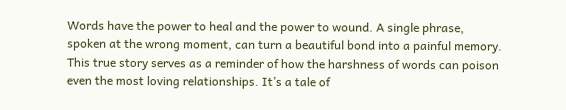Words have the power to heal and the power to wound. A single phrase, spoken at the wrong moment, can turn a beautiful bond into a painful memory. This true story serves as a reminder of how the harshness of words can poison even the most loving relationships. It’s a tale of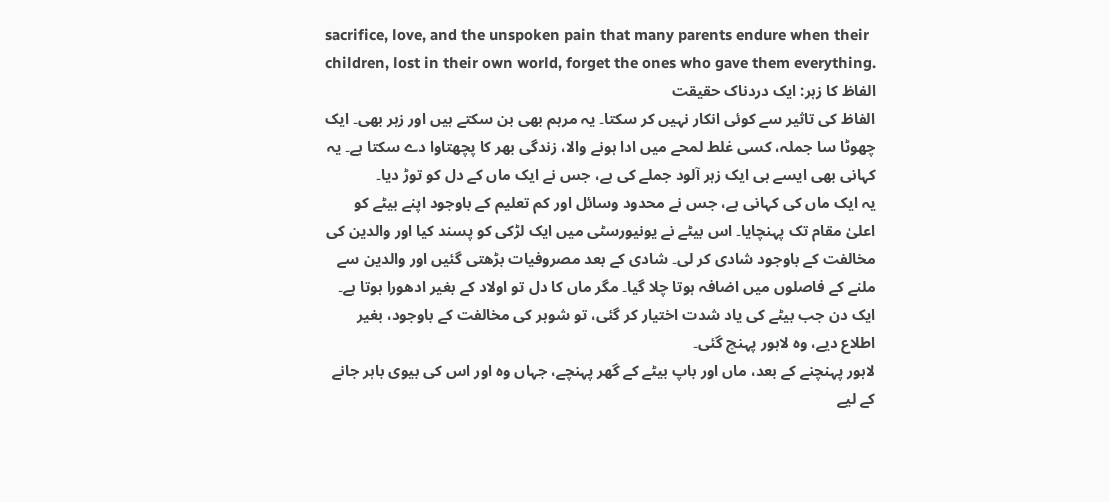sacrifice, love, and the unspoken pain that many parents endure when their children, lost in their own world, forget the ones who gave them everything.
الفاظ کا زہر: ایک دردناک حقیقت
الفاظ کی تاثیر سے کوئی انکار نہیں کر سکتا۔ یہ مرہم بھی بن سکتے ہیں اور زہر بھی۔ ایک چھوٹا سا جملہ، کسی غلط لمحے میں ادا ہونے والا، زندگی بھر کا پچھتاوا دے سکتا ہے۔ یہ کہانی بھی ایسے ہی ایک زہر آلود جملے کی ہے، جس نے ایک ماں کے دل کو توڑ دیا۔
یہ ایک ماں کی کہانی ہے، جس نے محدود وسائل اور کم تعلیم کے باوجود اپنے بیٹے کو اعلیٰ مقام تک پہنچایا۔ اس بیٹے نے یونیورسٹی میں ایک لڑکی کو پسند کیا اور والدین کی مخالفت کے باوجود شادی کر لی۔ شادی کے بعد مصروفیات بڑھتی گئیں اور والدین سے ملنے کے فاصلوں میں اضافہ ہوتا چلا گیا۔ مگر ماں کا دل تو اولاد کے بغیر ادھورا ہوتا ہے۔ ایک دن جب بیٹے کی یاد شدت اختیار کر گئی، تو شوہر کی مخالفت کے باوجود، بغیر اطلاع دیے، وہ لاہور پہنچ گئی۔
لاہور پہنچنے کے بعد، ماں اور باپ بیٹے کے گھر پہنچے، جہاں وہ اور اس کی بیوی باہر جانے کے لیے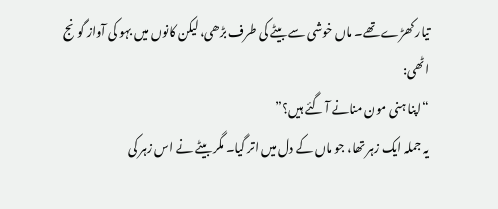تیار کھڑے تھے۔ ماں خوشی سے بیٹے کی طرف بڑھی، لیکن کانوں میں بہو کی آواز گونج اٹھی:
“اپنا ہنی مون منانے آ گئے ہیں؟”
یہ جملہ ایک زہر تھا، جو ماں کے دل میں اتر گیا۔ مگر بیٹے نے اس زہر کی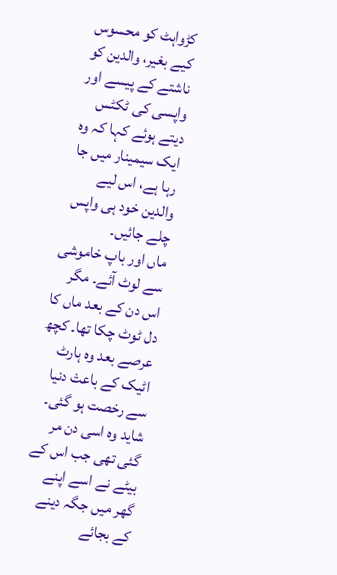کڑواہٹ کو محسوس کیے بغیر، والدین کو ناشتے کے پیسے اور واپسی کی ٹکٹس دیتے ہوئے کہا کہ وہ ایک سیمینار میں جا رہا ہے، اس لیے والدین خود ہی واپس چلے جائیں۔
ماں اور باپ خاموشی سے لوٹ آئے۔ مگر اس دن کے بعد ماں کا دل ٹوٹ چکا تھا۔ کچھ عرصے بعد وہ ہارٹ اٹیک کے باعث دنیا سے رخصت ہو گئی۔ شاید وہ اسی دن مر گئی تھی جب اس کے بیٹے نے اسے اپنے گھر میں جگہ دینے کے بجائے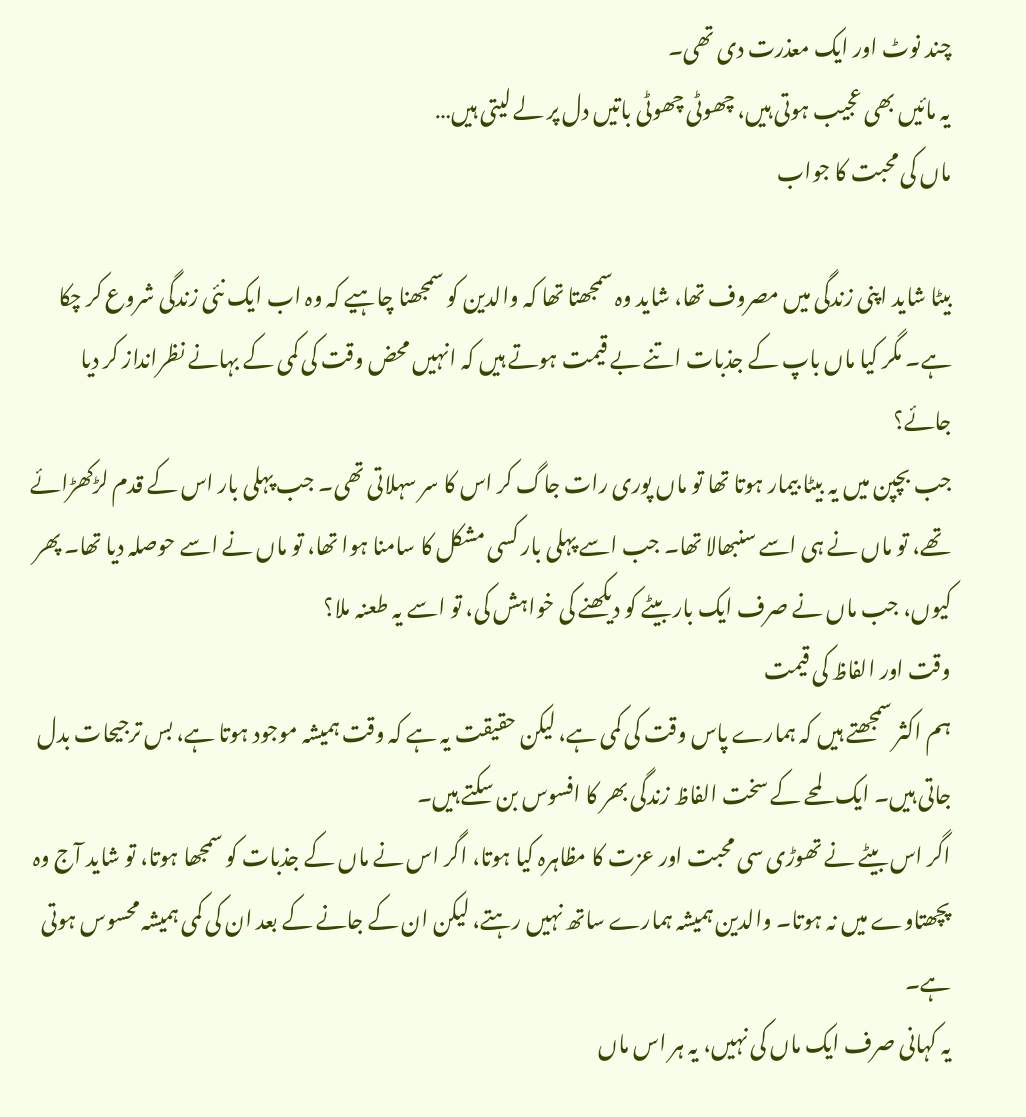چند نوٹ اور ایک معذرت دی تھی۔
یہ مائیں بھی عجیب ہوتی ہیں، چھوٹی چھوٹی باتیں دل پر لے لیتی ہیں…
ماں کی محبت کا جواب

بیٹا شاید اپنی زندگی میں مصروف تھا، شاید وہ سمجھتا تھا کہ والدین کو سمجھنا چاہیے کہ وہ اب ایک نئی زندگی شروع کر چکا ہے۔ مگر کیا ماں باپ کے جذبات اتنے بے قیمت ہوتے ہیں کہ انہیں محض وقت کی کمی کے بہانے نظرانداز کر دیا جائے؟
جب بچپن میں یہ بیٹا بیمار ہوتا تھا تو ماں پوری رات جاگ کر اس کا سر سہلاتی تھی۔ جب پہلی بار اس کے قدم لڑکھڑائے تھے، تو ماں نے ہی اسے سنبھالا تھا۔ جب اسے پہلی بار کسی مشکل کا سامنا ہوا تھا، تو ماں نے اسے حوصلہ دیا تھا۔ پھر کیوں، جب ماں نے صرف ایک بار بیٹے کو دیکھنے کی خواہش کی، تو اسے یہ طعنہ ملا؟
وقت اور الفاظ کی قیمت
ہم اکثر سمجھتے ہیں کہ ہمارے پاس وقت کی کمی ہے، لیکن حقیقت یہ ہے کہ وقت ہمیشہ موجود ہوتا ہے، بس ترجیحات بدل جاتی ہیں۔ ایک لمحے کے سخت الفاظ زندگی بھر کا افسوس بن سکتے ہیں۔
اگر اس بیٹے نے تھوڑی سی محبت اور عزت کا مظاہرہ کیا ہوتا، اگر اس نے ماں کے جذبات کو سمجھا ہوتا، تو شاید آج وہ پچھتاوے میں نہ ہوتا۔ والدین ہمیشہ ہمارے ساتھ نہیں رہتے، لیکن ان کے جانے کے بعد ان کی کمی ہمیشہ محسوس ہوتی ہے۔
یہ کہانی صرف ایک ماں کی نہیں، یہ ہر اس ماں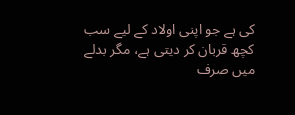کی ہے جو اپنی اولاد کے لیے سب کچھ قربان کر دیتی ہے، مگر بدلے میں صرف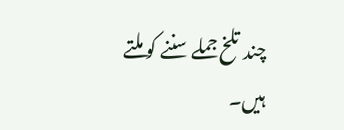چند تلخ جملے سننے کو ملتے ہیں۔